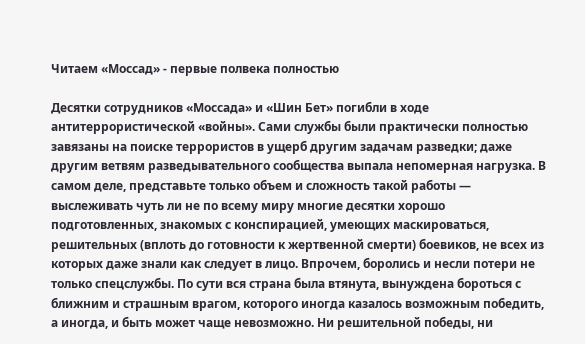Читаем «Моссад» - первые полвека полностью

Десятки сотрудников «Моссада» и «Шин Бет» погибли в ходе антитеррористической «войны». Сами службы были практически полностью завязаны на поиске террористов в ущерб другим задачам разведки; даже другим ветвям разведывательного сообщества выпала непомерная нагрузка. В самом деле, представьте только объем и сложность такой работы — выслеживать чуть ли не по всему миру многие десятки хорошо подготовленных, знакомых с конспирацией, умеющих маскироваться, решительных (вплоть до готовности к жертвенной смерти) боевиков, не всех из которых даже знали как следует в лицо. Впрочем, боролись и несли потери не только спецслужбы. По сути вся страна была втянута, вынуждена бороться с ближним и страшным врагом, которого иногда казалось возможным победить, а иногда, и быть может чаще невозможно. Ни решительной победы, ни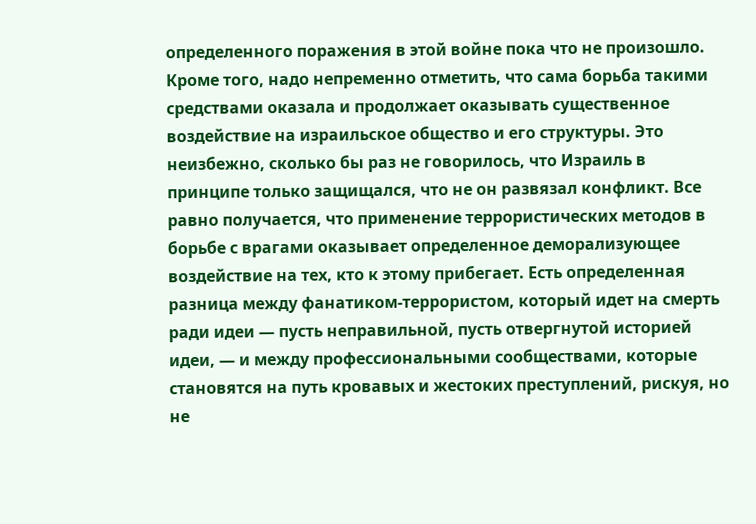определенного поражения в этой войне пока что не произошло. Кроме того, надо непременно отметить, что сама борьба такими средствами оказала и продолжает оказывать существенное воздействие на израильское общество и его структуры. Это неизбежно, сколько бы раз не говорилось, что Израиль в принципе только защищался, что не он развязал конфликт. Все равно получается, что применение террористических методов в борьбе с врагами оказывает определенное деморализующее воздействие на тех, кто к этому прибегает. Есть определенная разница между фанатиком-террористом, который идет на смерть ради идеи — пусть неправильной, пусть отвергнутой историей идеи, — и между профессиональными сообществами, которые становятся на путь кровавых и жестоких преступлений, рискуя, но не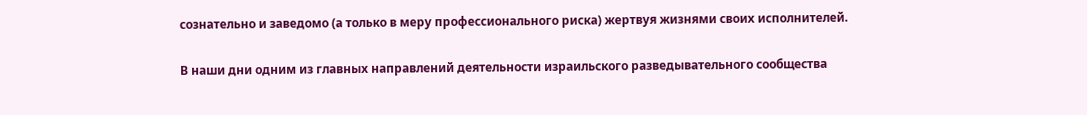сознательно и заведомо (а только в меру профессионального риска) жертвуя жизнями своих исполнителей.

В наши дни одним из главных направлений деятельности израильского разведывательного сообщества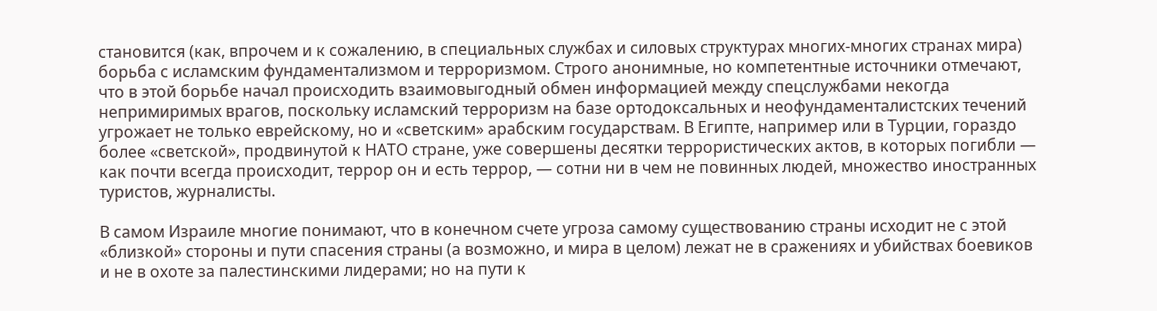становится (как, впрочем и к сожалению, в специальных службах и силовых структурах многих-многих странах мира) борьба с исламским фундаментализмом и терроризмом. Строго анонимные, но компетентные источники отмечают, что в этой борьбе начал происходить взаимовыгодный обмен информацией между спецслужбами некогда непримиримых врагов, поскольку исламский терроризм на базе ортодоксальных и неофундаменталистских течений угрожает не только еврейскому, но и «светским» арабским государствам. В Египте, например или в Турции, гораздо более «светской», продвинутой к НАТО стране, уже совершены десятки террористических актов, в которых погибли — как почти всегда происходит, террор он и есть террор, — сотни ни в чем не повинных людей, множество иностранных туристов, журналисты.

В самом Израиле многие понимают, что в конечном счете угроза самому существованию страны исходит не с этой «близкой» стороны и пути спасения страны (а возможно, и мира в целом) лежат не в сражениях и убийствах боевиков и не в охоте за палестинскими лидерами; но на пути к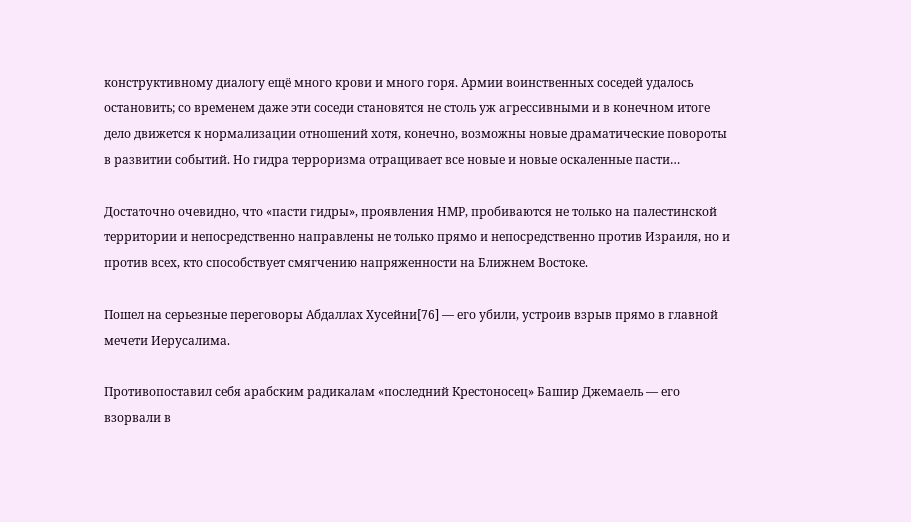конструктивному диалогу ещё много крови и много горя. Армии воинственных соседей удалось остановить; со временем даже эти соседи становятся не столь уж агрессивными и в конечном итоге дело движется к нормализации отношений хотя, конечно, возможны новые драматические повороты в развитии событий. Но гидра терроризма отращивает все новые и новые оскаленные пасти…

Достаточно очевидно, что «пасти гидры», проявления НМР, пробиваются не только на палестинской территории и непосредственно направлены не только прямо и непосредственно против Израиля, но и против всех, кто способствует смягчению напряженности на Ближнем Востоке.

Пошел на серьезные переговоры Абдаллах Хусейни[76] — его убили, устроив взрыв прямо в главной мечети Иерусалима.

Противопоставил себя арабским радикалам «последний Крестоносец» Башир Джемаель — его взорвали в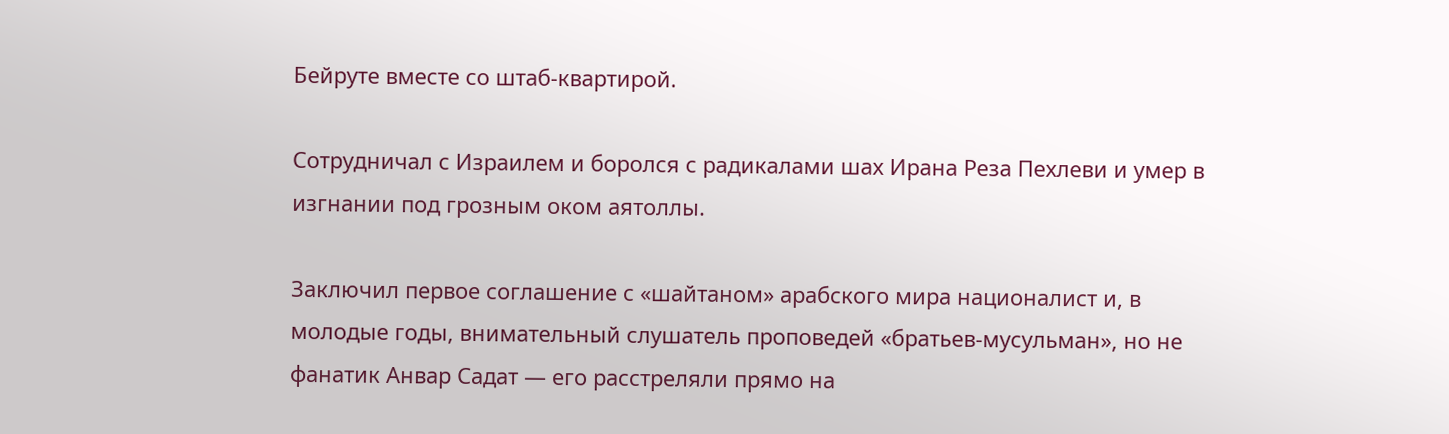Бейруте вместе со штаб-квартирой.

Сотрудничал с Израилем и боролся с радикалами шах Ирана Реза Пехлеви и умер в изгнании под грозным оком аятоллы.

Заключил первое соглашение с «шайтаном» арабского мира националист и, в молодые годы, внимательный слушатель проповедей «братьев-мусульман», но не фанатик Анвар Садат — его расстреляли прямо на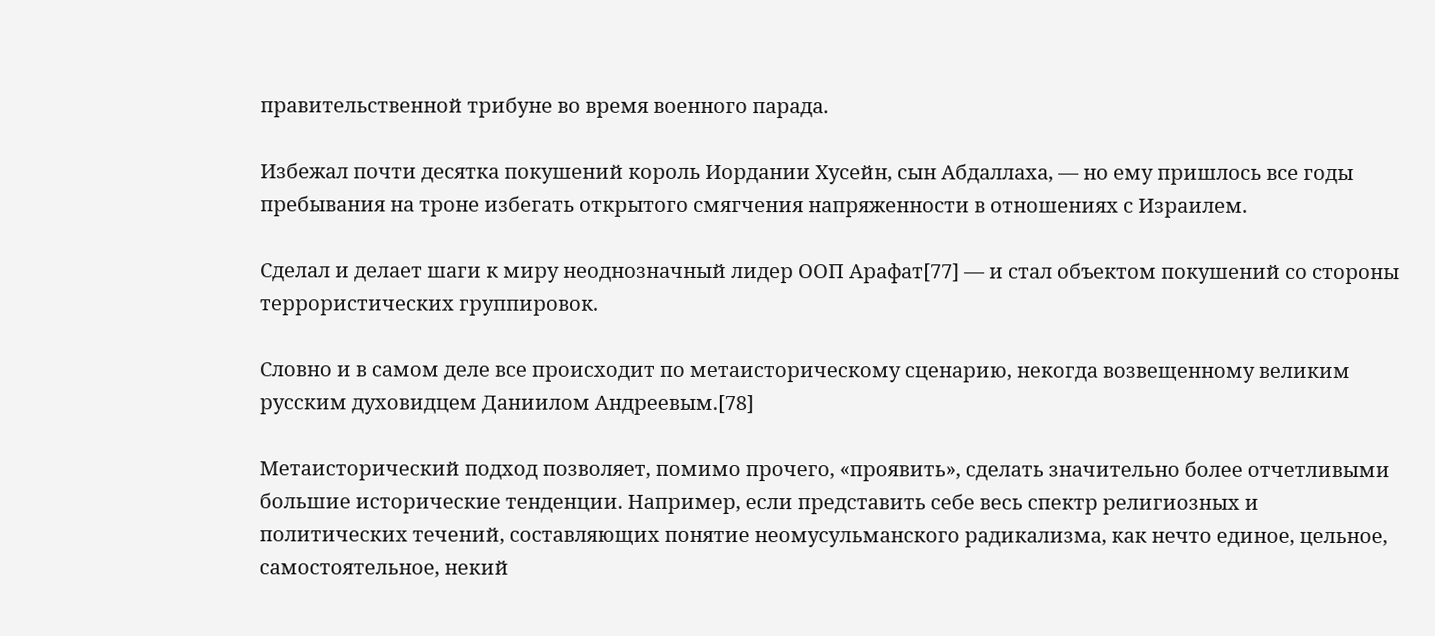правительственной трибуне во время военного парада.

Избежал почти десятка покушений король Иордании Хусейн, сын Абдаллаха, — но ему пришлось все годы пребывания на троне избегать открытого смягчения напряженности в отношениях с Израилем.

Сделал и делает шаги к миру неоднозначный лидер ООП Арафат[77] — и стал объектом покушений со стороны террористических группировок.

Словно и в самом деле все происходит по метаисторическому сценарию, некогда возвещенному великим русским духовидцем Даниилом Андреевым.[78]

Метаисторический подход позволяет, помимо прочего, «проявить», сделать значительно более отчетливыми большие исторические тенденции. Например, если представить себе весь спектр религиозных и политических течений, составляющих понятие неомусульманского радикализма, как нечто единое, цельное, самостоятельное, некий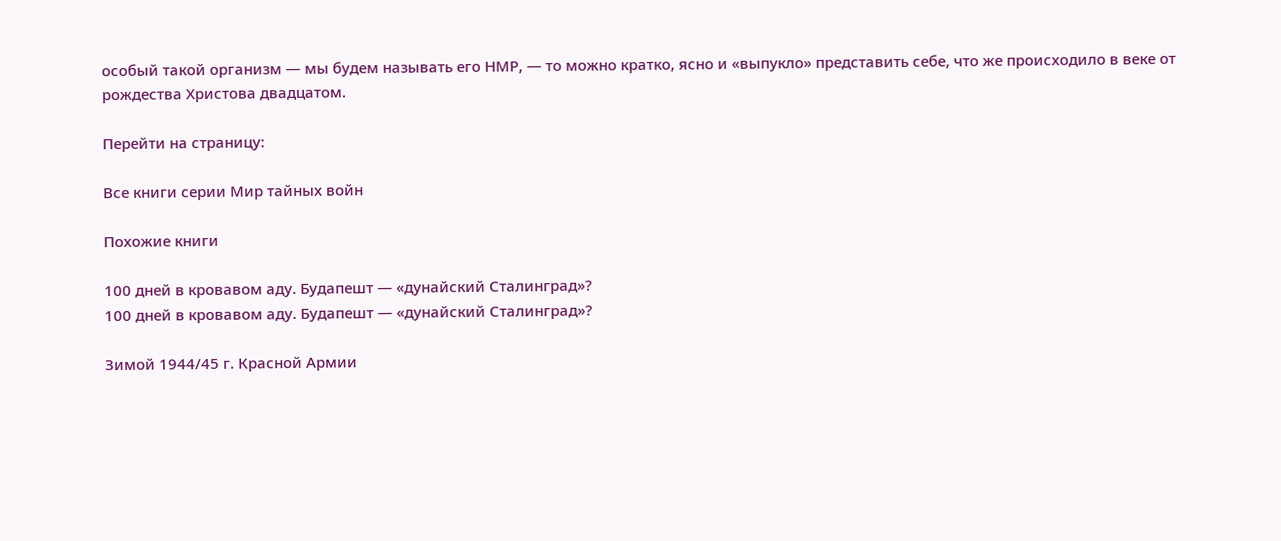особый такой организм — мы будем называть его НМР, — то можно кратко, ясно и «выпукло» представить себе, что же происходило в веке от рождества Христова двадцатом.

Перейти на страницу:

Все книги серии Мир тайных войн

Похожие книги

100 дней в кровавом аду. Будапешт — «дунайский Сталинград»?
100 дней в кровавом аду. Будапешт — «дунайский Сталинград»?

Зимой 1944/45 г. Красной Армии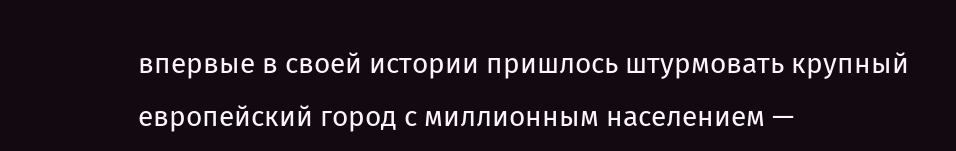впервые в своей истории пришлось штурмовать крупный европейский город с миллионным населением —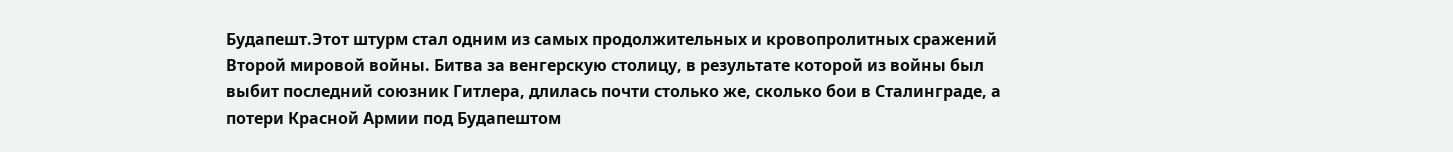Будапешт.Этот штурм стал одним из самых продолжительных и кровопролитных сражений Второй мировой войны. Битва за венгерскую столицу, в результате которой из войны был выбит последний союзник Гитлера, длилась почти столько же, сколько бои в Сталинграде, а потери Красной Армии под Будапештом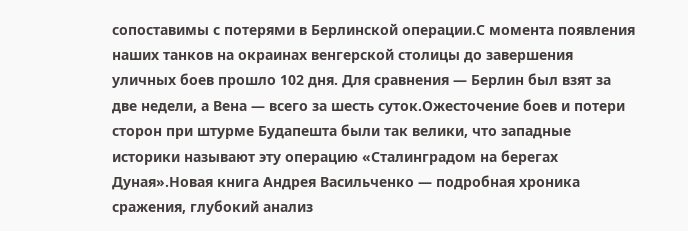сопоставимы с потерями в Берлинской операции.С момента появления наших танков на окраинах венгерской столицы до завершения уличных боев прошло 102 дня. Для сравнения — Берлин был взят за две недели, а Вена — всего за шесть суток.Ожесточение боев и потери сторон при штурме Будапешта были так велики, что западные историки называют эту операцию «Сталинградом на берегах Дуная».Новая книга Андрея Васильченко — подробная хроника сражения, глубокий анализ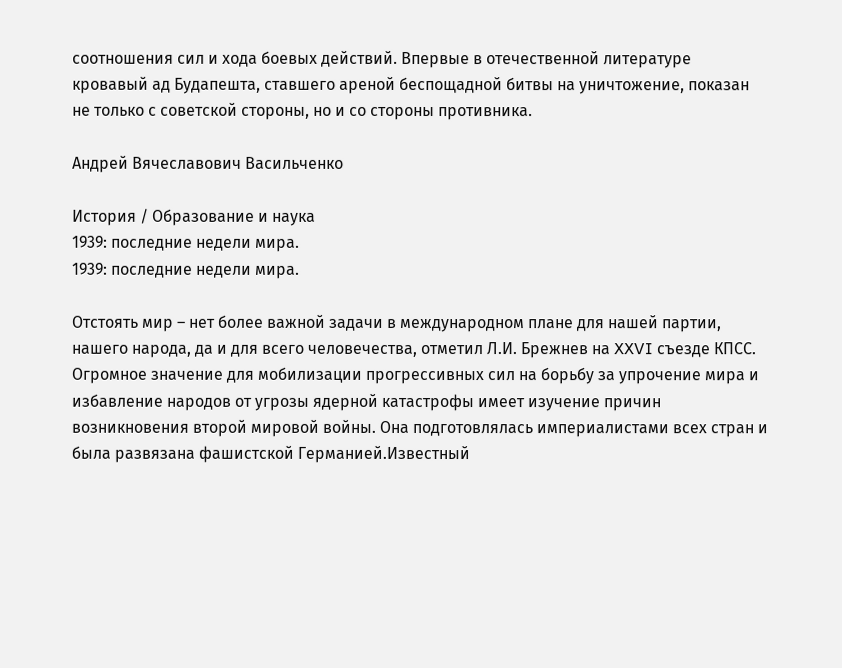соотношения сил и хода боевых действий. Впервые в отечественной литературе кровавый ад Будапешта, ставшего ареной беспощадной битвы на уничтожение, показан не только с советской стороны, но и со стороны противника.

Андрей Вячеславович Васильченко

История / Образование и наука
1939: последние недели мира.
1939: последние недели мира.

Отстоять мир – нет более важной задачи в международном плане для нашей партии, нашего народа, да и для всего человечества, отметил Л.И. Брежнев на XXVI съезде КПСС. Огромное значение для мобилизации прогрессивных сил на борьбу за упрочение мира и избавление народов от угрозы ядерной катастрофы имеет изучение причин возникновения второй мировой войны. Она подготовлялась империалистами всех стран и была развязана фашистской Германией.Известный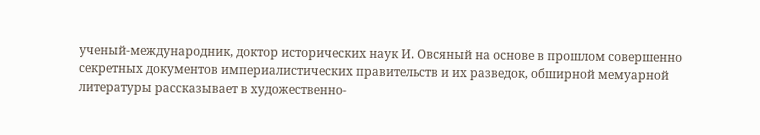ученый-международник, доктор исторических наук И. Овсяный на основе в прошлом совершенно секретных документов империалистических правительств и их разведок, обширной мемуарной литературы рассказывает в художественно-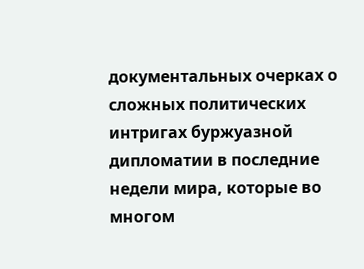документальных очерках о сложных политических интригах буржуазной дипломатии в последние недели мира, которые во многом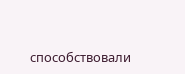способствовали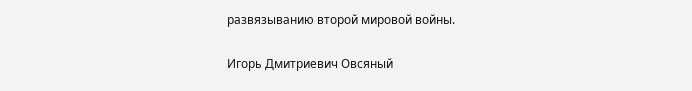развязыванию второй мировой войны.

Игорь Дмитриевич Овсяный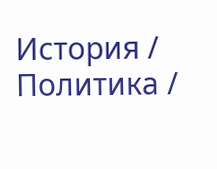История / Политика /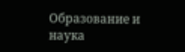Образование и наука